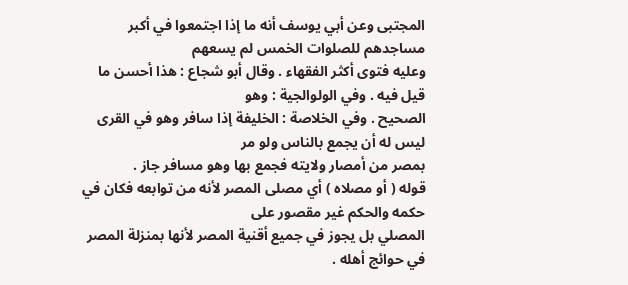المجتبى وعن أبي يوسف أنه ما إذا اجتمعوا في أكبر مساجدهم للصلوات الخمس لم يسعهم
وعليه فتوى أكثر الفقهاء . وقال أبو شجاع : هذا أحسن ما قيل فيه . وفي الولوالجية : وهو
الصحيح . وفي الخلاصة : الخليفة إذا سافر وهو في القرى ليس له أن يجمع بالناس ولو مر
بمصر من أمصار ولايته فجمع بها وهو مسافر جاز .
قوله ( أو مصلاه ) أي مصلى المصر لأنه من توابعه فكان في حكمه والحكم غير مقصور على
المصلي بل يجوز في جميع أقنية المصر لأنها بمنزلة المصر في حوائج أهله .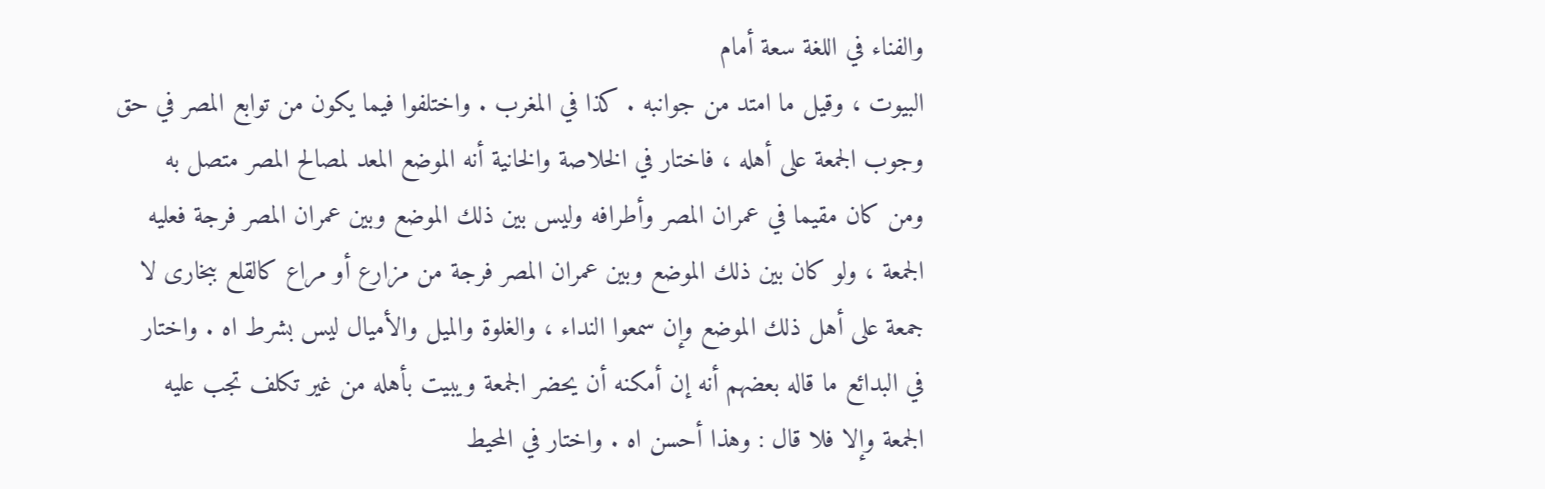والفناء في اللغة سعة أمام
البيوت ، وقيل ما امتد من جوانبه . كذا في المغرب . واختلفوا فيما يكون من توابع المصر في حق
وجوب الجمعة على أهله ، فاختار في الخلاصة والخانية أنه الموضع المعد لمصالح المصر متصل به
ومن كان مقيما في عمران المصر وأطرافه وليس بين ذلك الموضع وبين عمران المصر فرجة فعليه
الجمعة ، ولو كان بين ذلك الموضع وبين عمران المصر فرجة من مزارع أو مراع كالقلع ببخارى لا
جمعة على أهل ذلك الموضع وإن سمعوا النداء ، والغلوة والميل والأميال ليس بشرط اه . واختار
في البدائع ما قاله بعضهم أنه إن أمكنه أن يحضر الجمعة ويبيت بأهله من غير تكلف تجب عليه
الجمعة وإلا فلا قال : وهذا أحسن اه . واختار في المحيط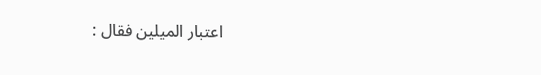اعتبار الميلين فقال :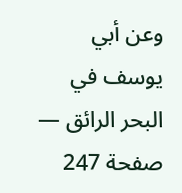وعن أبي يوسف في
البحر الرائق — صفحة 247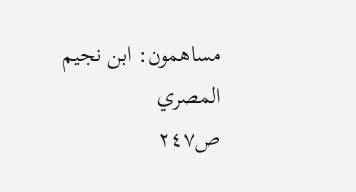مساهمون: ابن نجيم المصري
ص٢٤٧